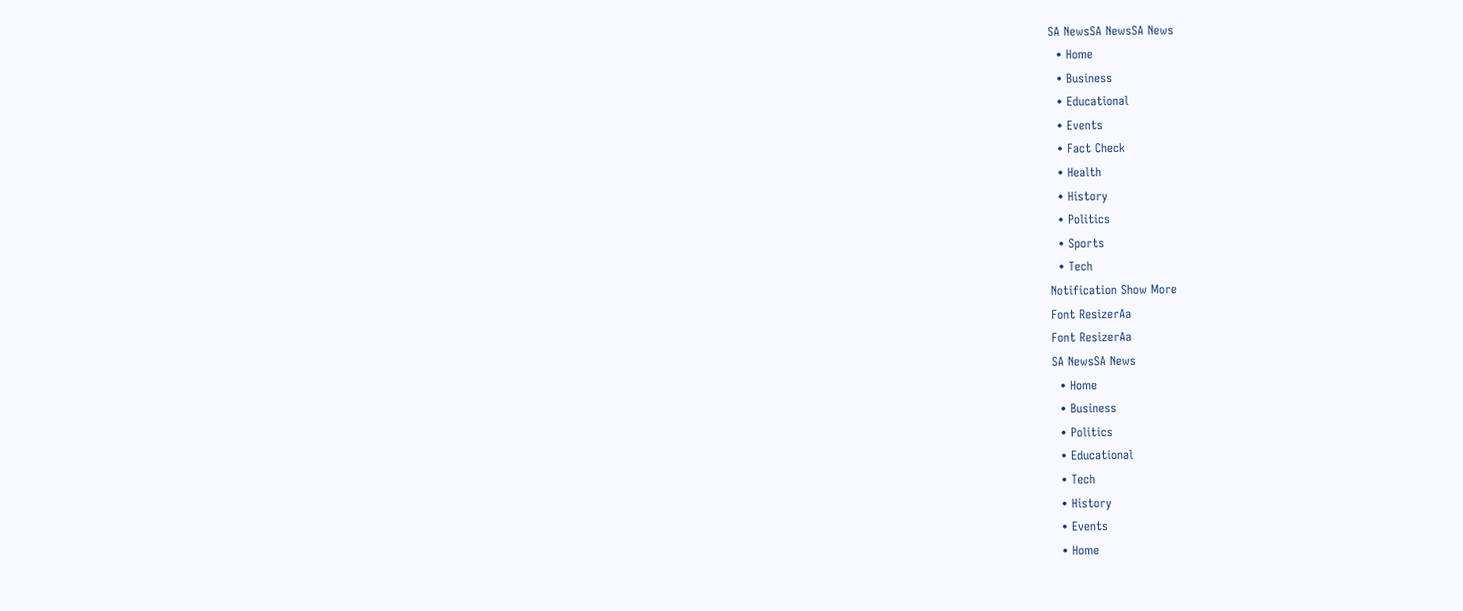SA NewsSA NewsSA News
  • Home
  • Business
  • Educational
  • Events
  • Fact Check
  • Health
  • History
  • Politics
  • Sports
  • Tech
Notification Show More
Font ResizerAa
Font ResizerAa
SA NewsSA News
  • Home
  • Business
  • Politics
  • Educational
  • Tech
  • History
  • Events
  • Home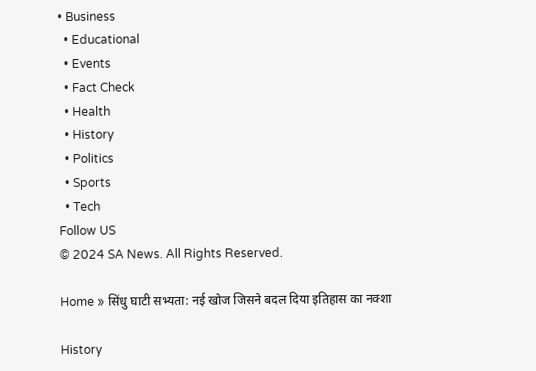• Business
  • Educational
  • Events
  • Fact Check
  • Health
  • History
  • Politics
  • Sports
  • Tech
Follow US
© 2024 SA News. All Rights Reserved.

Home » सिंधु घाटी सभ्यता: नई खोज जिसने बदल दिया इतिहास का नक्शा

History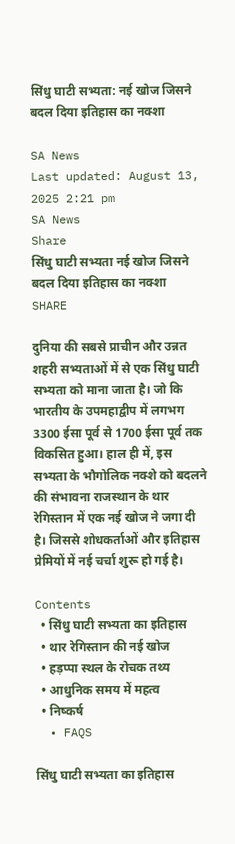सिंधु घाटी सभ्यता: नई खोज जिसने बदल दिया इतिहास का नक्शा

SA News
Last updated: August 13, 2025 2:21 pm
SA News
Share
सिंधु घाटी सभ्यता नई खोज जिसने बदल दिया इतिहास का नक्शा
SHARE

दुनिया की सबसे प्राचीन और उन्नत शहरी सभ्यताओं में से एक सिंधु घाटी सभ्यता को माना जाता है। जो कि भारतीय के उपमहाद्वीप में लगभग 3300 ईसा पूर्व से 1700 ईसा पूर्व तक विकसित हुआ। हाल ही में, इस सभ्यता के भौगोलिक नक्शे को बदलने की संभावना राजस्थान के थार रेगिस्तान में एक नई खोज ने जगा दी है। जिससे शोधकर्ताओं और इतिहास प्रेमियों में नई चर्चा शुरू हो गई है।

Contents
  • सिंधु घाटी सभ्यता का इतिहास
  • थार रेगिस्तान की नई खोज
  • हड़प्पा स्थल के रोचक तथ्य
  • आधुनिक समय में महत्व
  • निष्कर्ष
  • FAQS

सिंधु घाटी सभ्यता का इतिहास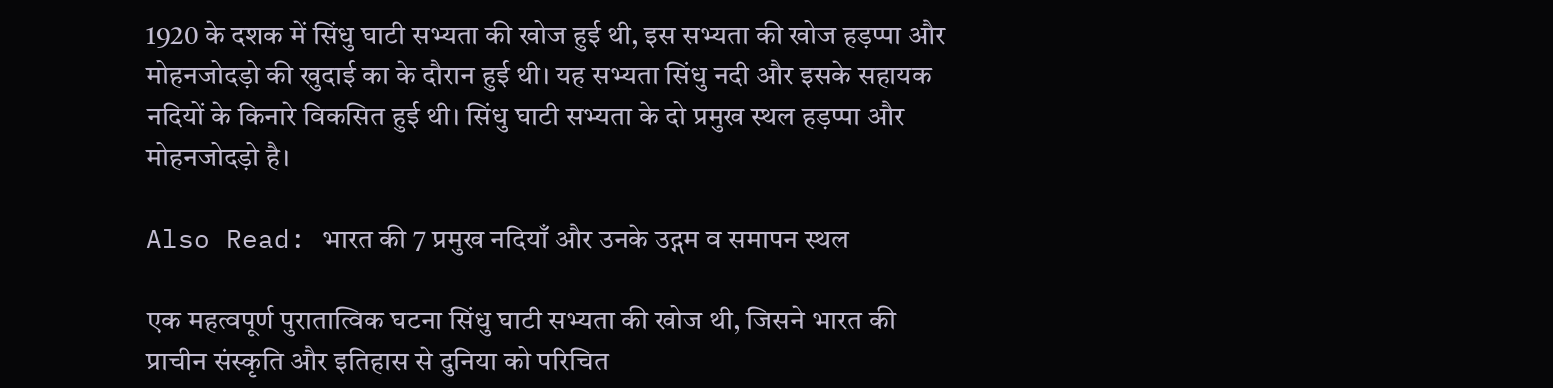1920 के दशक में सिंधु घाटी सभ्यता की खोज हुई थी, इस सभ्यता की खोज हड़प्पा और मोहनजोदड़ो की खुदाई का के दौरान हुई थी। यह सभ्यता सिंधु नदी और इसके सहायक नदियों के किनारे विकसित हुई थी। सिंधु घाटी सभ्यता के दो प्रमुख स्थल हड़प्पा और मोहनजोदड़ो है।

Also Read: भारत की 7 प्रमुख नदियाँ और उनके उद्गम व समापन स्थल

एक महत्वपूर्ण पुरातात्विक घटना सिंधु घाटी सभ्यता की खोज थी, जिसने भारत की प्राचीन संस्कृति और इतिहास से दुनिया को परिचित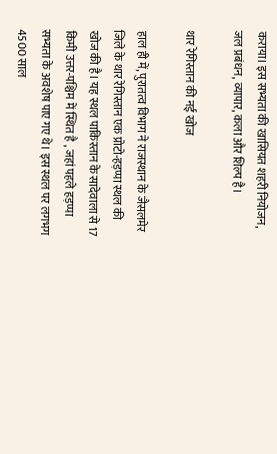कराया। इस सभ्यता की खासियत शहरी नियोजन, जल प्रबंधन, व्यापार, कला और शिल्प है।

थार रेगिस्तान की नई खोज

हाल ही में, पुरातत्व विभाग ने राजस्थान के जैसलमेर जिले के थार रेगिस्तान एक प्रोटो-हड़प्पा स्थल की खोज की है। यह स्थल पाकिस्तान के सादेवाला से 17 किमी उत्तर-पश्चिम में स्थित है , जहां पहले हड़प्पा सभ्यता के अवशेष पाए गए थे। इस स्थल पर लगभग 4500 साल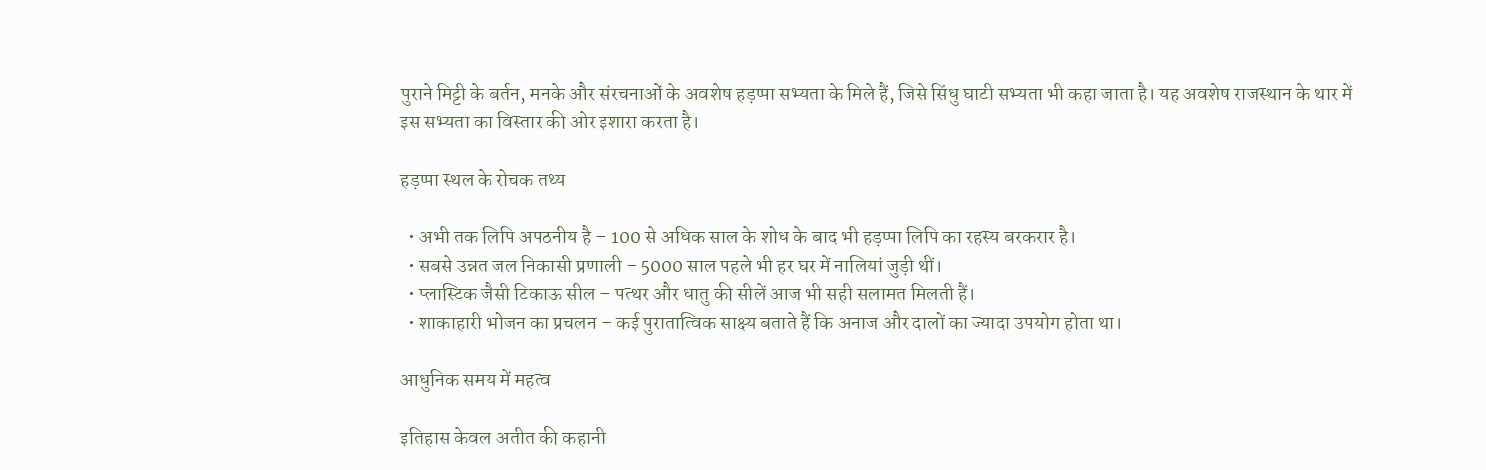पुराने मिट्टी के बर्तन, मनके और संरचनाओं के अवशेष हड़प्पा सभ्यता के मिले हैं, जिसे सिंधु घाटी सभ्यता भी कहा जाता है। यह अवशेष राजस्थान के थार में इस सभ्यता का विस्तार की ओर इशारा करता है।

हड़प्पा स्थल के रोचक तथ्य

  • अभी तक लिपि अपठनीय है – 100 से अधिक साल के शोध के बाद भी हड़प्पा लिपि का रहस्य बरकरार है।
  • सबसे उन्नत जल निकासी प्रणाली – 5000 साल पहले भी हर घर में नालियां जुड़ी थीं।
  • प्लास्टिक जैसी टिकाऊ सील – पत्थर और धातु की सीलें आज भी सही सलामत मिलती हैं।
  • शाकाहारी भोजन का प्रचलन – कई पुरातात्विक साक्ष्य बताते हैं कि अनाज और दालों का ज्यादा उपयोग होता था।

आधुनिक समय में महत्व

इतिहास केवल अतीत की कहानी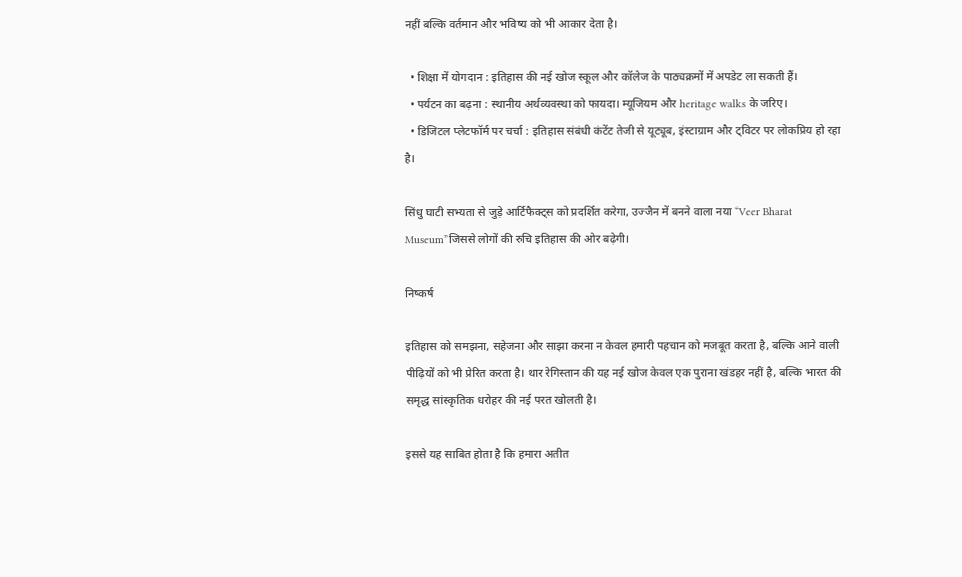नहीं बल्कि वर्तमान और भविष्य को भी आकार देता है।

  • शिक्षा में योगदान : इतिहास की नई खोज स्कूल और कॉलेज के पाठ्यक्रमों में अपडेट ला सकती हैं।
  • पर्यटन का बढ़ना : स्थानीय अर्थव्यवस्था को फायदा। म्यूजियम और heritage walks के जरिए।
  • डिजिटल प्लेटफॉर्म पर चर्चा : इतिहास संबंधी कंटेंट तेजी से यूट्यूब, इंस्टाग्राम और ट्विटर पर लोकप्रिय हो रहा है।

सिंधु घाटी सभ्यता से जुड़े आर्टिफैक्ट्स को प्रदर्शित करेगा, उज्जैन में बनने वाला नया “Veer Bharat Museum”जिससे लोगों की रुचि इतिहास की ओर बढ़ेगी।

निष्कर्ष

इतिहास को समझना, सहेजना और साझा करना न केवल हमारी पहचान को मजबूत करता है, बल्कि आने वाली पीढ़ियों को भी प्रेरित करता है। थार रेगिस्तान की यह नई खोज केवल एक पुराना खंडहर नहीं है, बल्कि भारत की समृद्ध सांस्कृतिक धरोहर की नई परत खोलती है।

इससे यह साबित होता है कि हमारा अतीत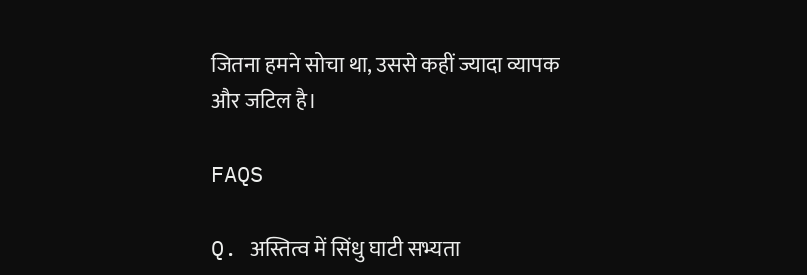जितना हमने सोचा था, उससे कहीं ज्यादा व्यापक और जटिल है।

FAQS

Q. अस्तित्व में सिंधु घाटी सभ्यता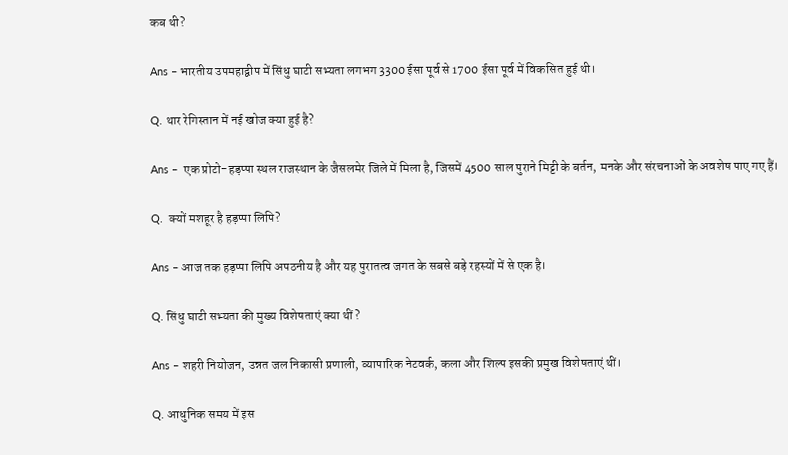कब थी?

Ans – भारतीय उपमहाद्वीप में सिंधु घाटी सभ्यता लगभग 3300 ईसा पूर्व से 1700 ईसा पूर्व में विकसित हुई थी।

Q. थार रेगिस्तान में नई खोज क्या हुई है?

Ans –  एक प्रोटो-हड़प्पा स्थल राजस्थान के जैसलमेर जिले में मिला है, जिसमें 4500 साल पुराने मिट्टी के बर्तन, मनके और संरचनाओं के अवशेष पाए गए हैं।

Q.  क्यों मशहूर है हड़प्पा लिपि?

Ans – आज तक हड़प्पा लिपि अपठनीय है और यह पुरातत्व जगत के सबसे बड़े रहस्यों में से एक है।

Q. सिंधु घाटी सभ्यता की मुख्य विशेषताएं क्या थीं?

Ans – शहरी नियोजन, उन्नत जल निकासी प्रणाली, व्यापारिक नेटवर्क, कला और शिल्प इसकी प्रमुख विशेषताएं थीं।

Q. आधुनिक समय में इस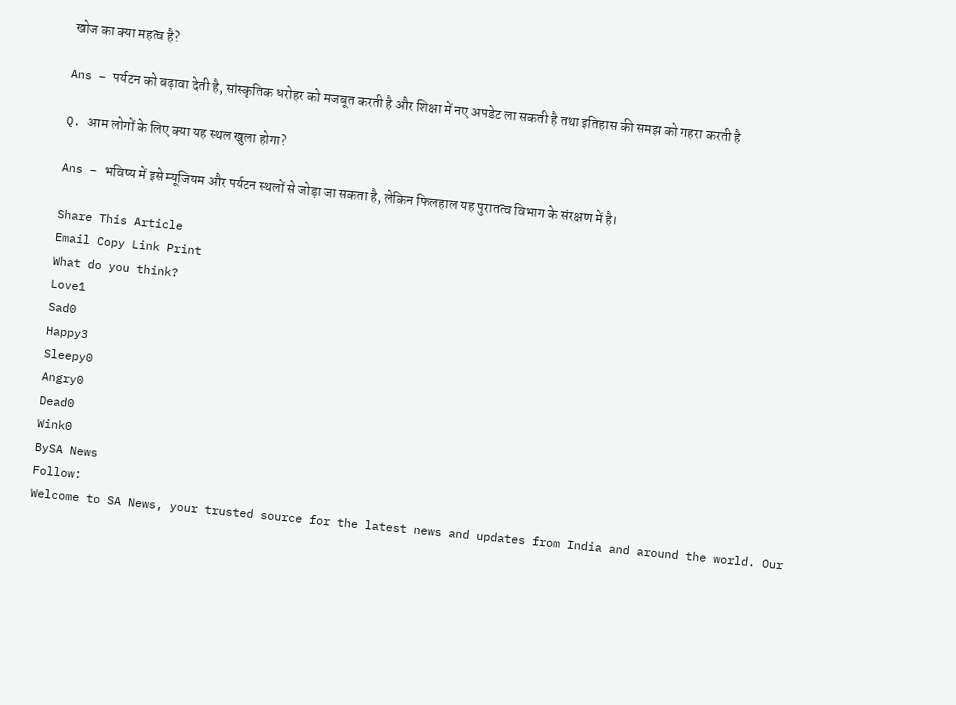खोज का क्या महत्व है?

Ans – पर्यटन को बढ़ावा देती है, सांस्कृतिक धरोहर को मजबूत करती है और शिक्षा में नए अपडेट ला सकती है तथा इतिहास की समझ को गहरा करती है

Q. आम लोगों के लिए क्या यह स्थल खुला होगा?

Ans – भविष्य में इसे म्यूजियम और पर्यटन स्थलों से जोड़ा जा सकता है, लेकिन फिलहाल यह पुरातत्व विभाग के संरक्षण में है।

Share This Article
Email Copy Link Print
What do you think?
Love1
Sad0
Happy3
Sleepy0
Angry0
Dead0
Wink0
BySA News
Follow:
Welcome to SA News, your trusted source for the latest news and updates from India and around the world. Our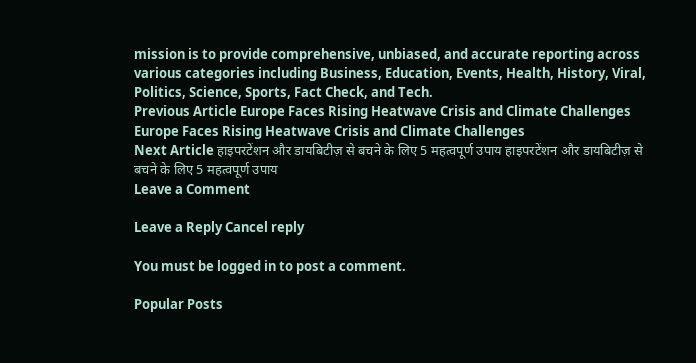mission is to provide comprehensive, unbiased, and accurate reporting across various categories including Business, Education, Events, Health, History, Viral, Politics, Science, Sports, Fact Check, and Tech.
Previous Article Europe Faces Rising Heatwave Crisis and Climate Challenges Europe Faces Rising Heatwave Crisis and Climate Challenges
Next Article हाइपरटेंशन और डायबिटीज़ से बचने के लिए 5 महत्वपूर्ण उपाय हाइपरटेंशन और डायबिटीज़ से बचने के लिए 5 महत्वपूर्ण उपाय
Leave a Comment

Leave a Reply Cancel reply

You must be logged in to post a comment.

Popular Posts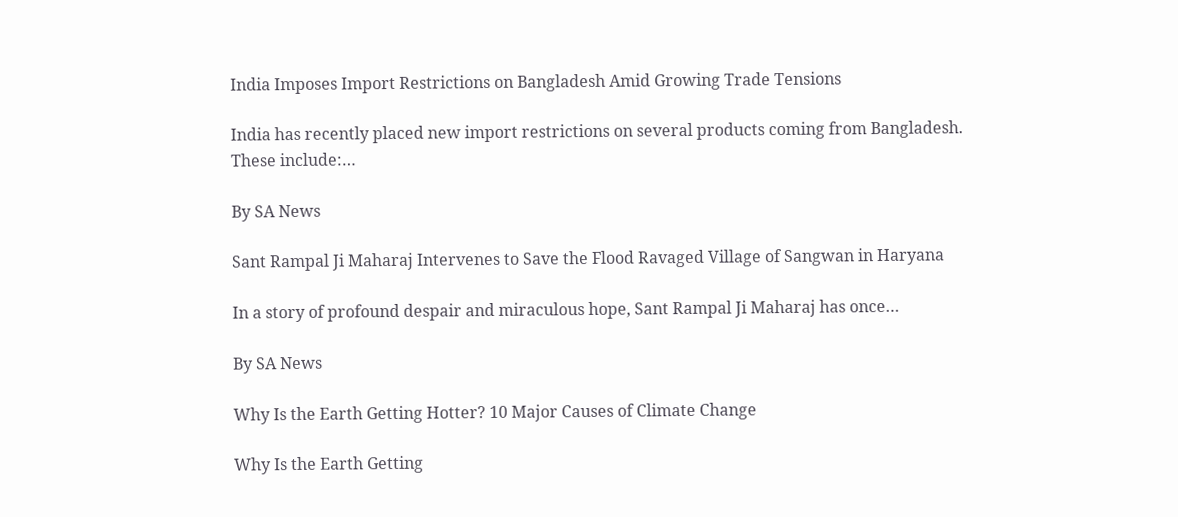India Imposes Import Restrictions on Bangladesh Amid Growing Trade Tensions

India has recently placed new import restrictions on several products coming from Bangladesh. These include:…

By SA News

Sant Rampal Ji Maharaj Intervenes to Save the Flood Ravaged Village of Sangwan in Haryana

In a story of profound despair and miraculous hope, Sant Rampal Ji Maharaj has once…

By SA News

Why Is the Earth Getting Hotter? 10 Major Causes of Climate Change

Why Is the Earth Getting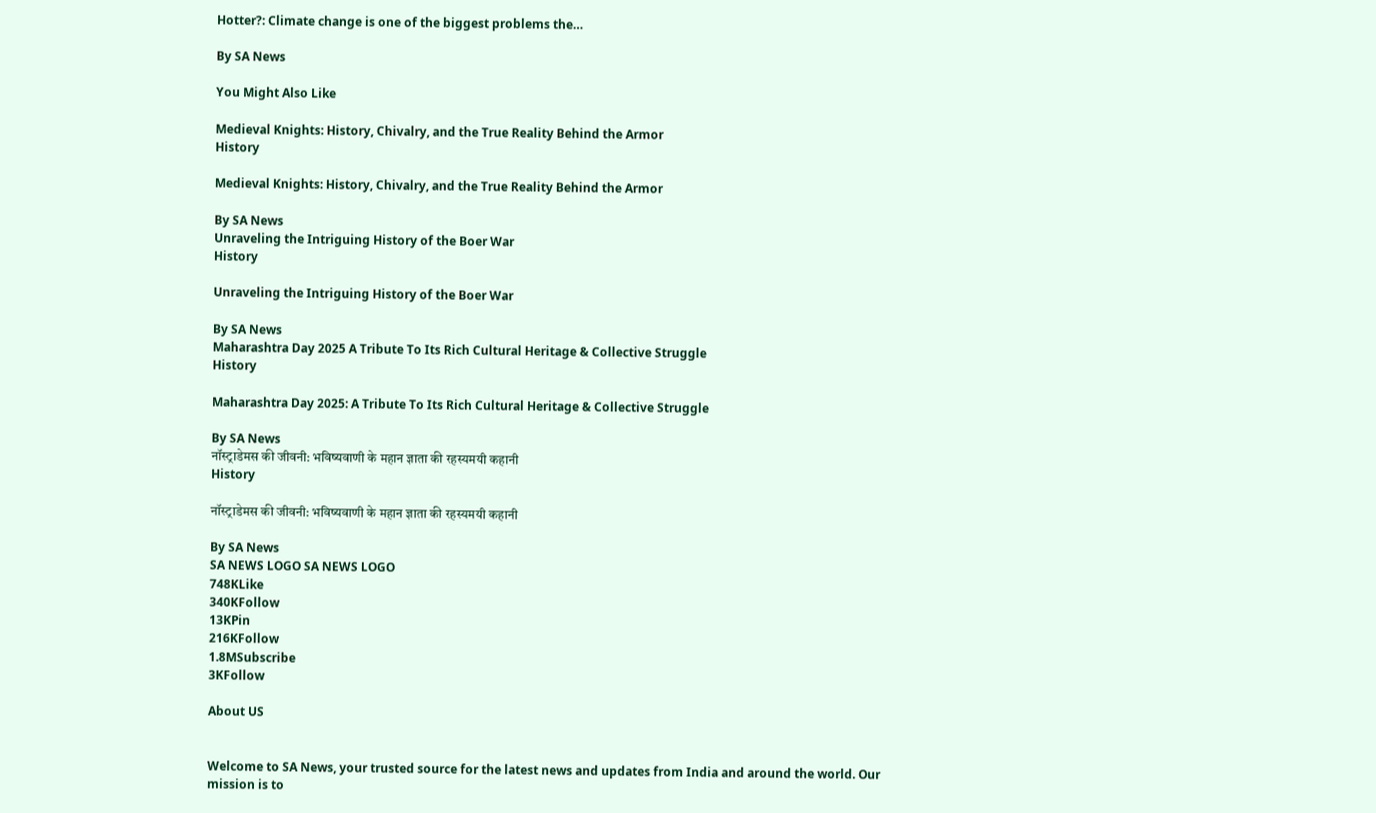Hotter?: Climate change is one of the biggest problems the…

By SA News

You Might Also Like

Medieval Knights: History, Chivalry, and the True Reality Behind the Armor
History

Medieval Knights: History, Chivalry, and the True Reality Behind the Armor

By SA News
Unraveling the Intriguing History of the Boer War
History

Unraveling the Intriguing History of the Boer War

By SA News
Maharashtra Day 2025 A Tribute To Its Rich Cultural Heritage & Collective Struggle
History

Maharashtra Day 2025: A Tribute To Its Rich Cultural Heritage & Collective Struggle

By SA News
नॉस्ट्राडेमस की जीवनी: भविष्यवाणी के महान ज्ञाता की रहस्यमयी कहानी
History

नॉस्ट्राडेमस की जीवनी: भविष्यवाणी के महान ज्ञाता की रहस्यमयी कहानी

By SA News
SA NEWS LOGO SA NEWS LOGO
748KLike
340KFollow
13KPin
216KFollow
1.8MSubscribe
3KFollow

About US


Welcome to SA News, your trusted source for the latest news and updates from India and around the world. Our mission is to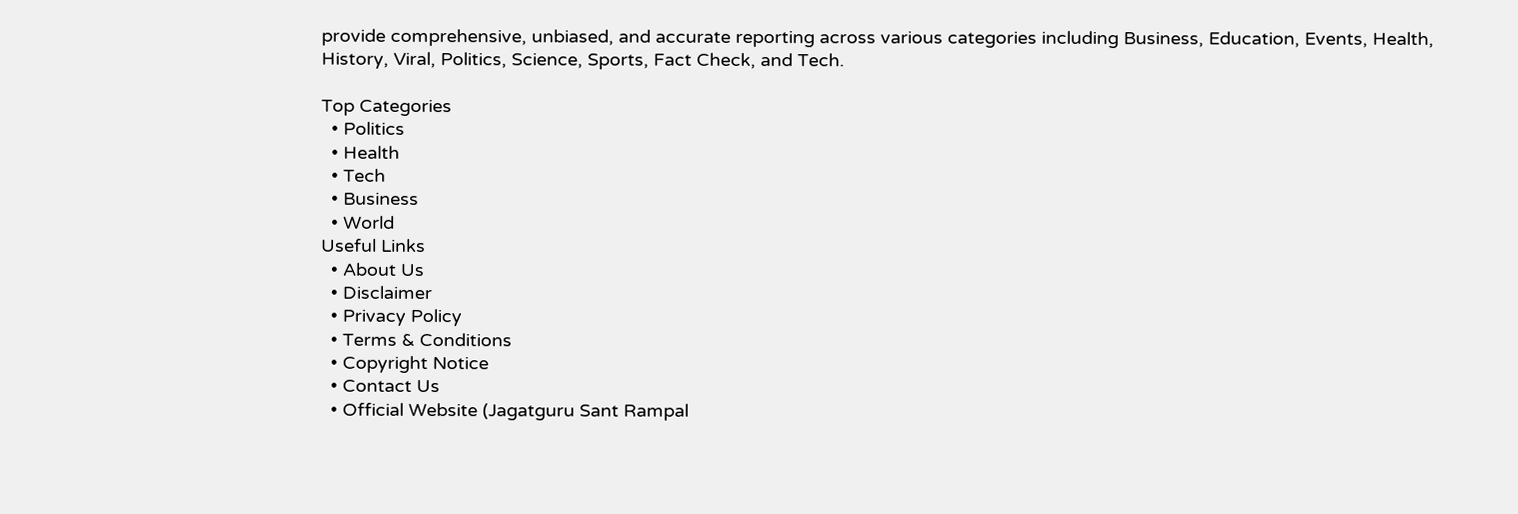provide comprehensive, unbiased, and accurate reporting across various categories including Business, Education, Events, Health, History, Viral, Politics, Science, Sports, Fact Check, and Tech.

Top Categories
  • Politics
  • Health
  • Tech
  • Business
  • World
Useful Links
  • About Us
  • Disclaimer
  • Privacy Policy
  • Terms & Conditions
  • Copyright Notice
  • Contact Us
  • Official Website (Jagatguru Sant Rampal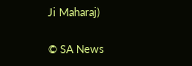Ji Maharaj)

© SA News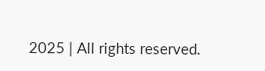2025 | All rights reserved.